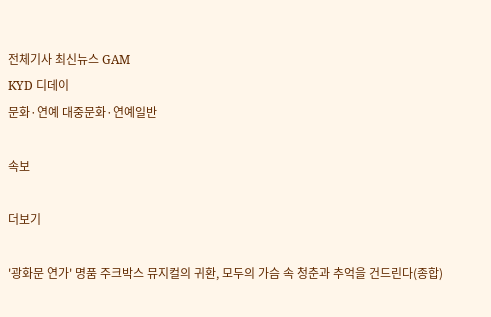전체기사 최신뉴스 GAM
KYD 디데이
문화·연예 대중문화·연예일반

속보

더보기

'광화문 연가' 명품 주크박스 뮤지컬의 귀환, 모두의 가슴 속 청춘과 추억을 건드린다(종합)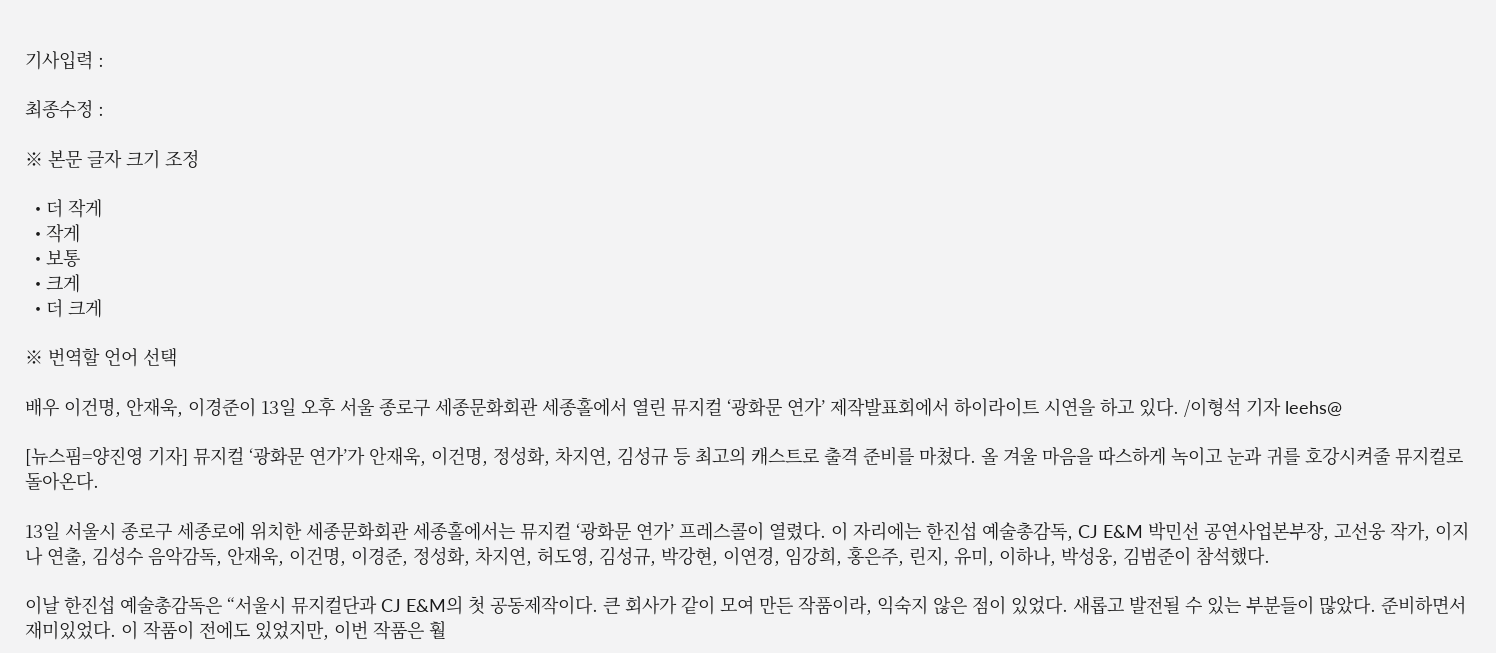기사입력 :

최종수정 :

※ 본문 글자 크기 조정

  • 더 작게
  • 작게
  • 보통
  • 크게
  • 더 크게

※ 번역할 언어 선택

배우 이건명, 안재욱, 이경준이 13일 오후 서울 종로구 세종문화회관 세종홀에서 열린 뮤지컬 ‘광화문 연가’ 제작발표회에서 하이라이트 시연을 하고 있다. /이형석 기자 leehs@

[뉴스핌=양진영 기자] 뮤지컬 ‘광화문 연가’가 안재욱, 이건명, 정성화, 차지연, 김성규 등 최고의 캐스트로 출격 준비를 마쳤다. 올 겨울 마음을 따스하게 녹이고 눈과 귀를 호강시켜줄 뮤지컬로 돌아온다.

13일 서울시 종로구 세종로에 위치한 세종문화회관 세종홀에서는 뮤지컬 ‘광화문 연가’ 프레스콜이 열렸다. 이 자리에는 한진섭 예술총감독, CJ E&M 박민선 공연사업본부장, 고선웅 작가, 이지나 연출, 김성수 음악감독, 안재욱, 이건명, 이경준, 정성화, 차지연, 허도영, 김성규, 박강현, 이연경, 임강희, 홍은주, 린지, 유미, 이하나, 박성웅, 김범준이 참석했다.

이날 한진섭 예술총감독은 “서울시 뮤지컬단과 CJ E&M의 첫 공동제작이다. 큰 회사가 같이 모여 만든 작품이라, 익숙지 않은 점이 있었다. 새롭고 발전될 수 있는 부분들이 많았다. 준비하면서 재미있었다. 이 작품이 전에도 있었지만, 이번 작품은 훨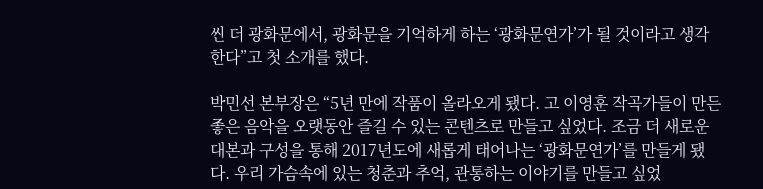씬 더 광화문에서, 광화문을 기억하게 하는 ‘광화문연가’가 될 것이라고 생각한다”고 첫 소개를 했다.

박민선 본부장은 “5년 만에 작품이 올라오게 됐다. 고 이영훈 작곡가들이 만든 좋은 음악을 오랫동안 즐길 수 있는 콘텐츠로 만들고 싶었다. 조금 더 새로운 대본과 구성을 통해 2017년도에 새롭게 태어나는 ‘광화문연가’를 만들게 됐다. 우리 가슴속에 있는 청춘과 추억, 관통하는 이야기를 만들고 싶었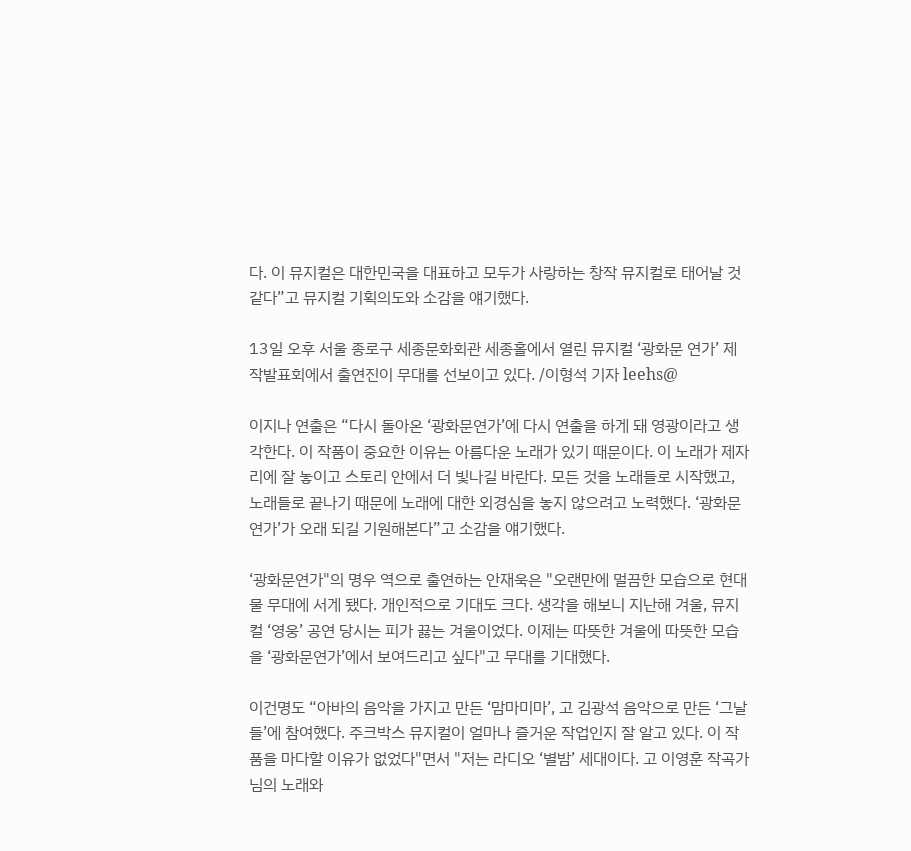다. 이 뮤지컬은 대한민국을 대표하고 모두가 사랑하는 창작 뮤지컬로 태어날 것 같다”고 뮤지컬 기획의도와 소감을 얘기했다.

13일 오후 서울 종로구 세종문화회관 세종홀에서 열린 뮤지컬 ‘광화문 연가’ 제작발표회에서 출연진이 무대를 선보이고 있다. /이형석 기자 leehs@

이지나 연출은 “다시 돌아온 ‘광화문연가’에 다시 연출을 하게 돼 영광이라고 생각한다. 이 작품이 중요한 이유는 아름다운 노래가 있기 때문이다. 이 노래가 제자리에 잘 놓이고 스토리 안에서 더 빛나길 바란다. 모든 것을 노래들로 시작했고, 노래들로 끝나기 때문에 노래에 대한 외경심을 놓지 않으려고 노력했다. ‘광화문연가’가 오래 되길 기원해본다”고 소감을 얘기했다.

‘광화문연가"의 명우 역으로 출연하는 안재욱은 "오랜만에 멀끔한 모습으로 현대물 무대에 서게 됐다. 개인적으로 기대도 크다. 생각을 해보니 지난해 겨울, 뮤지컬 ‘영웅’ 공연 당시는 피가 끓는 겨울이었다. 이제는 따뜻한 겨울에 따뜻한 모습을 ‘광화문연가’에서 보여드리고 싶다"고 무대를 기대했다.

이건명도 “아바의 음악을 가지고 만든 ‘맘마미마’, 고 김광석 음악으로 만든 ‘그날들’에 참여했다. 주크박스 뮤지컬이 얼마나 즐거운 작업인지 잘 알고 있다. 이 작품을 마다할 이유가 없었다"면서 "저는 라디오 ‘별밤’ 세대이다. 고 이영훈 작곡가님의 노래와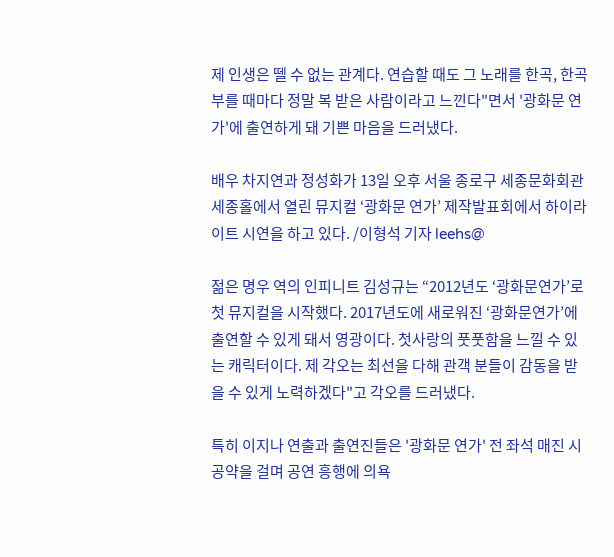제 인생은 뗄 수 없는 관계다. 연습할 때도 그 노래를 한곡, 한곡 부를 때마다 정말 복 받은 사람이라고 느낀다"면서 '광화문 연가'에 출연하게 돼 기쁜 마음을 드러냈다.

배우 차지연과 정성화가 13일 오후 서울 종로구 세종문화회관 세종홀에서 열린 뮤지컬 ‘광화문 연가’ 제작발표회에서 하이라이트 시연을 하고 있다. /이형석 기자 leehs@

젊은 명우 역의 인피니트 김성규는 “2012년도 ‘광화문연가’로 첫 뮤지컬을 시작했다. 2017년도에 새로워진 ‘광화문연가’에 출연할 수 있게 돼서 영광이다. 첫사랑의 풋풋함을 느낄 수 있는 캐릭터이다. 제 각오는 최선을 다해 관객 분들이 감동을 받을 수 있게 노력하겠다"고 각오를 드러냈다.

특히 이지나 연출과 출연진들은 '광화문 연가' 전 좌석 매진 시 공약을 걸며 공연 흥행에 의욕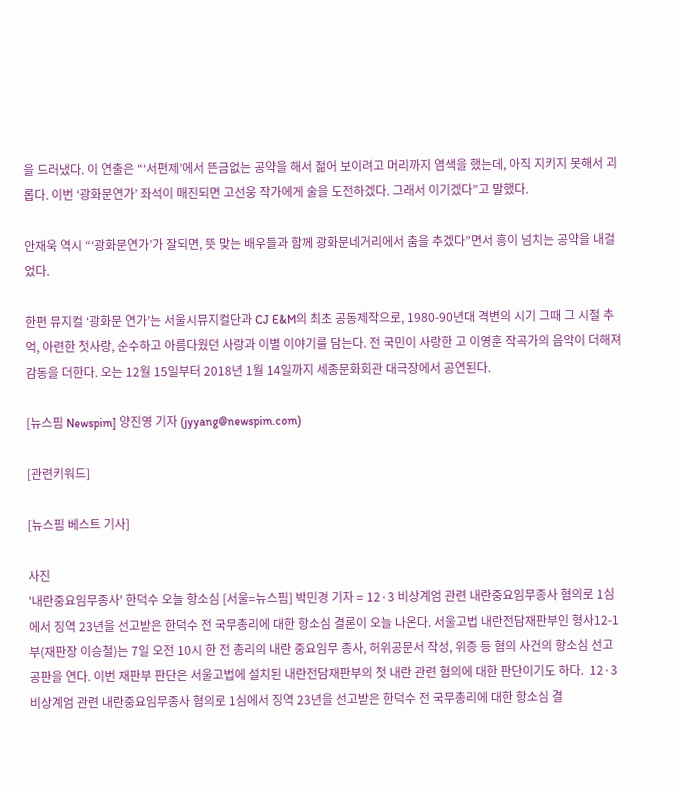을 드러냈다. 이 연출은 “‘서편제’에서 뜬금없는 공약을 해서 젊어 보이려고 머리까지 염색을 했는데, 아직 지키지 못해서 괴롭다. 이번 ‘광화문연가’ 좌석이 매진되면 고선웅 작가에게 술을 도전하겠다. 그래서 이기겠다”고 말했다.

안재욱 역시 “‘광화문연가’가 잘되면, 뜻 맞는 배우들과 함께 광화문네거리에서 춤을 추겠다”면서 흥이 넘치는 공약을 내걸었다.

한편 뮤지컬 ‘광화문 연가’는 서울시뮤지컬단과 CJ E&M의 최초 공동제작으로, 1980-90년대 격변의 시기 그때 그 시절 추억, 아련한 첫사랑, 순수하고 아름다웠던 사랑과 이별 이야기를 담는다. 전 국민이 사랑한 고 이영훈 작곡가의 음악이 더해져 감동을 더한다. 오는 12월 15일부터 2018년 1월 14일까지 세종문화회관 대극장에서 공연된다.

[뉴스핌 Newspim] 양진영 기자 (jyyang@newspim.com)

[관련키워드]

[뉴스핌 베스트 기사]

사진
'내란중요임무종사' 한덕수 오늘 항소심 [서울=뉴스핌] 박민경 기자 = 12·3 비상계엄 관련 내란중요임무종사 혐의로 1심에서 징역 23년을 선고받은 한덕수 전 국무총리에 대한 항소심 결론이 오늘 나온다. 서울고법 내란전담재판부인 형사12-1부(재판장 이승철)는 7일 오전 10시 한 전 총리의 내란 중요임무 종사, 허위공문서 작성, 위증 등 혐의 사건의 항소심 선고 공판을 연다. 이번 재판부 판단은 서울고법에 설치된 내란전담재판부의 첫 내란 관련 혐의에 대한 판단이기도 하다.  12·3 비상계엄 관련 내란중요임무종사 혐의로 1심에서 징역 23년을 선고받은 한덕수 전 국무총리에 대한 항소심 결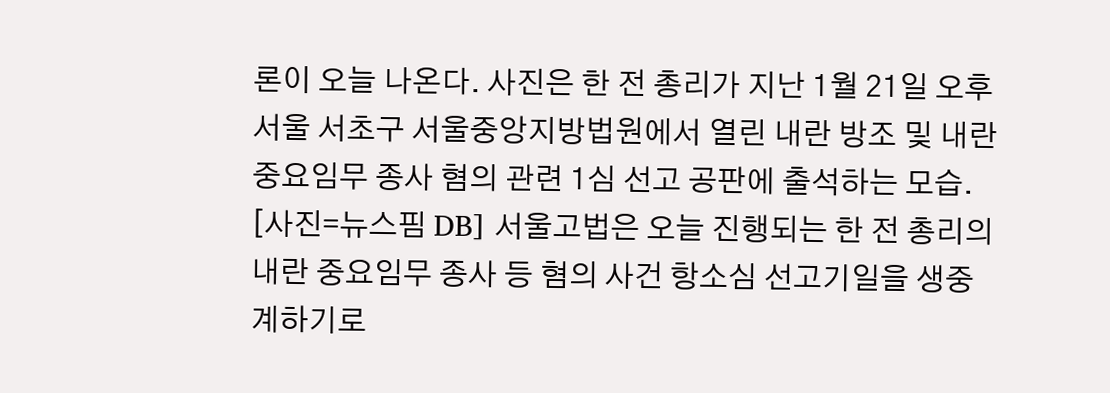론이 오늘 나온다. 사진은 한 전 총리가 지난 1월 21일 오후 서울 서초구 서울중앙지방법원에서 열린 내란 방조 및 내란 중요임무 종사 혐의 관련 1심 선고 공판에 출석하는 모습. [사진=뉴스핌 DB] 서울고법은 오늘 진행되는 한 전 총리의 내란 중요임무 종사 등 혐의 사건 항소심 선고기일을 생중계하기로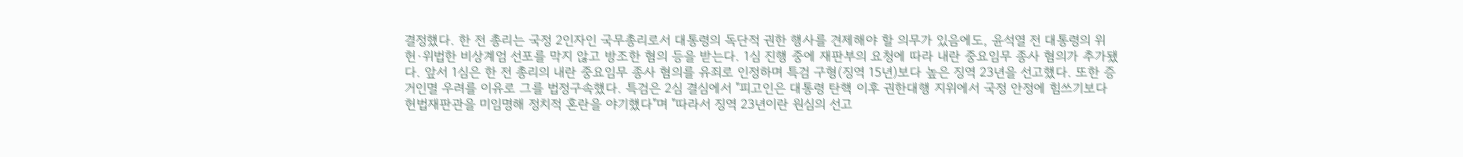결정했다. 한 전 총리는 국정 2인자인 국무총리로서 대통령의 독단적 권한 행사를 견제해야 할 의무가 있음에도, 윤석열 전 대통령의 위헌·위법한 비상계엄 선포를 막지 않고 방조한 혐의 등을 받는다. 1심 진행 중에 재판부의 요청에 따라 내란 중요임무 종사 혐의가 추가됐다. 앞서 1심은 한 전 총리의 내란 중요임무 종사 혐의를 유죄로 인정하며 특검 구형(징역 15년)보다 높은 징역 23년을 선고했다. 또한 증거인멸 우려를 이유로 그를 법정구속했다. 특검은 2심 결심에서 "피고인은 대통령 탄핵 이후 권한대행 지위에서 국정 안정에 힘쓰기보다 헌법재판관을 미임명해 정치적 혼란을 야기했다"며 "따라서 징역 23년이란 원심의 선고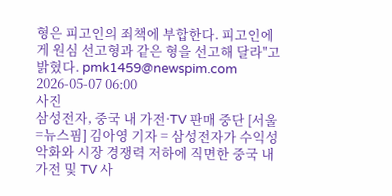형은 피고인의 죄책에 부합한다. 피고인에게 원심 선고형과 같은 형을 선고해 달라"고 밝혔다. pmk1459@newspim.com 2026-05-07 06:00
사진
삼성전자, 중국 내 가전·TV 판매 중단 [서울=뉴스핌] 김아영 기자 = 삼성전자가 수익성 악화와 시장 경쟁력 저하에 직면한 중국 내 가전 및 TV 사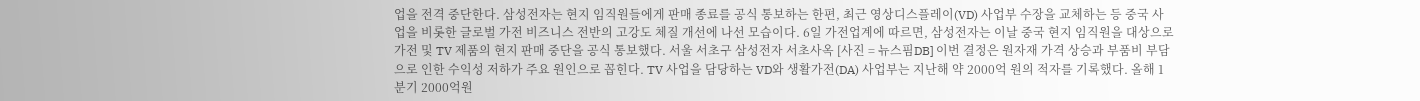업을 전격 중단한다. 삼성전자는 현지 임직원들에게 판매 종료를 공식 통보하는 한편, 최근 영상디스플레이(VD) 사업부 수장을 교체하는 등 중국 사업을 비롯한 글로벌 가전 비즈니스 전반의 고강도 체질 개선에 나선 모습이다. 6일 가전업계에 따르면, 삼성전자는 이날 중국 현지 임직원을 대상으로 가전 및 TV 제품의 현지 판매 중단을 공식 통보했다. 서울 서초구 삼성전자 서초사옥 [사진 = 뉴스핌DB] 이번 결정은 원자재 가격 상승과 부품비 부담으로 인한 수익성 저하가 주요 원인으로 꼽힌다. TV 사업을 담당하는 VD와 생활가전(DA) 사업부는 지난해 약 2000억 원의 적자를 기록했다. 올해 1분기 2000억원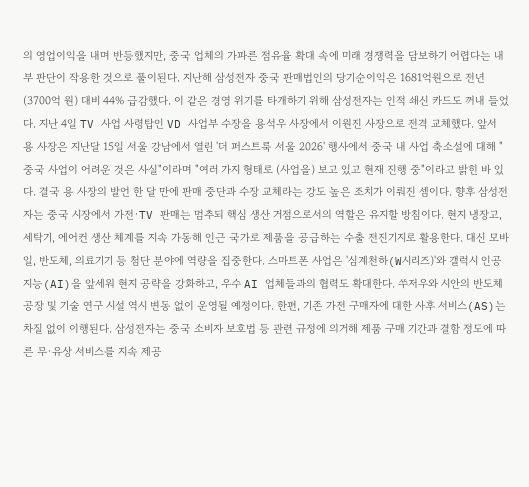의 영업이익을 내며 반등했지만, 중국 업체의 가파른 점유율 확대 속에 미래 경쟁력을 담보하기 어렵다는 내부 판단이 작용한 것으로 풀이된다. 지난해 삼성전자 중국 판매법인의 당기순이익은 1681억원으로 전년(3700억 원) 대비 44% 급감했다. 이 같은 경영 위기를 타개하기 위해 삼성전자는 인적 쇄신 카드도 꺼내 들었다. 지난 4일 TV 사업 사령탑인 VD 사업부 수장을 용석우 사장에서 이원진 사장으로 전격 교체했다. 앞서 용 사장은 지난달 15일 서울 강남에서 열린 '더 퍼스트룩 서울 2026' 행사에서 중국 내 사업 축소설에 대해 "중국 사업이 어려운 것은 사실"이라며 "여러 가지 형태로 (사업을) 보고 있고 현재 진행 중"이라고 밝힌 바 있다. 결국 용 사장의 발언 한 달 만에 판매 중단과 수장 교체라는 강도 높은 조치가 이뤄진 셈이다. 향후 삼성전자는 중국 시장에서 가전·TV 판매는 멈추되 핵심 생산 거점으로서의 역할은 유지할 방침이다. 현지 냉장고, 세탁기, 에어컨 생산 체계를 지속 가동해 인근 국가로 제품을 공급하는 수출 전진기지로 활용한다. 대신 모바일, 반도체, 의료기기 등 첨단 분야에 역량을 집중한다. 스마트폰 사업은 '심계천하(W시리즈)'와 갤럭시 인공지능(AI)을 앞세워 현지 공략을 강화하고, 우수 AI 업체들과의 협력도 확대한다. 쑤저우와 시안의 반도체 공장 및 기술 연구 시설 역시 변동 없이 운영될 예정이다. 한편, 기존 가전 구매자에 대한 사후 서비스(AS)는 차질 없이 이행된다. 삼성전자는 중국 소비자 보호법 등 관련 규정에 의거해 제품 구매 기간과 결함 정도에 따른 무·유상 서비스를 지속 제공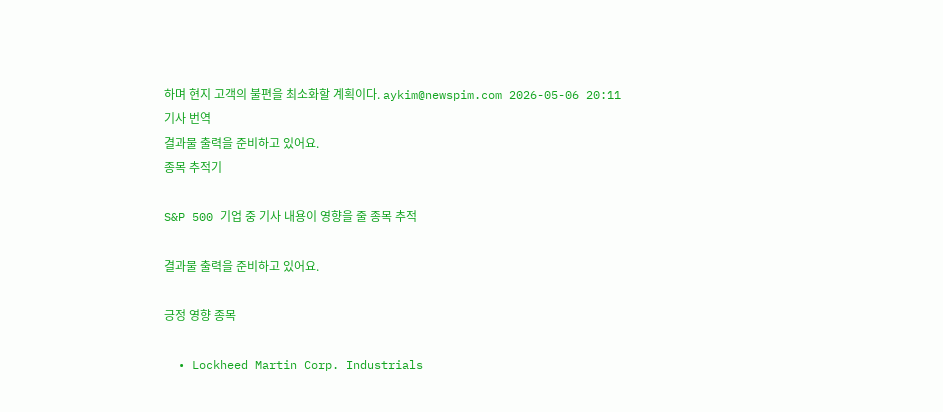하며 현지 고객의 불편을 최소화할 계획이다. aykim@newspim.com 2026-05-06 20:11
기사 번역
결과물 출력을 준비하고 있어요.
종목 추적기

S&P 500 기업 중 기사 내용이 영향을 줄 종목 추적

결과물 출력을 준비하고 있어요.

긍정 영향 종목

  • Lockheed Martin Corp. Industrials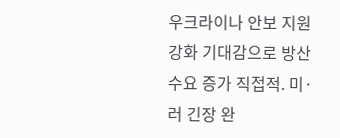우크라이나 안보 지원 강화 기대감으로 방산 수요 증가 직접적. 미·러 긴장 완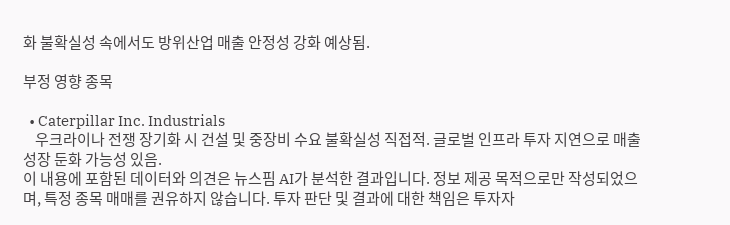화 불확실성 속에서도 방위산업 매출 안정성 강화 예상됨.

부정 영향 종목

  • Caterpillar Inc. Industrials
    우크라이나 전쟁 장기화 시 건설 및 중장비 수요 불확실성 직접적. 글로벌 인프라 투자 지연으로 매출 성장 둔화 가능성 있음.
이 내용에 포함된 데이터와 의견은 뉴스핌 AI가 분석한 결과입니다. 정보 제공 목적으로만 작성되었으며, 특정 종목 매매를 권유하지 않습니다. 투자 판단 및 결과에 대한 책임은 투자자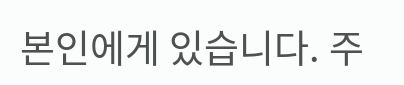본인에게 있습니다. 주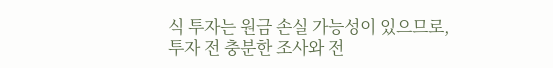식 투자는 원금 손실 가능성이 있으므로, 투자 전 충분한 조사와 전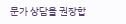문가 상담을 권장합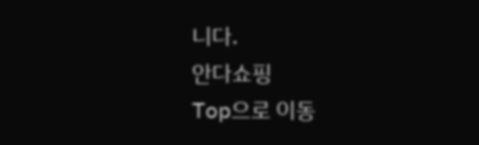니다.
안다쇼핑
Top으로 이동